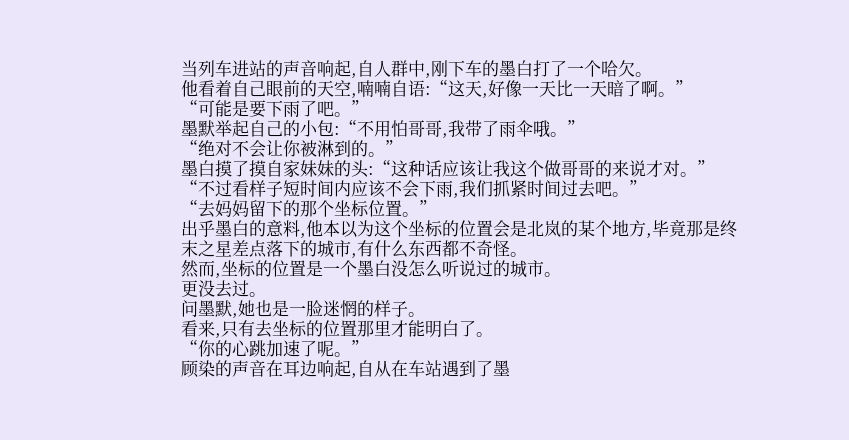当列车进站的声音响起,自人群中,刚下车的墨白打了一个哈欠。
他看着自己眼前的天空,喃喃自语:“这天,好像一天比一天暗了啊。”
“可能是要下雨了吧。”
墨默举起自己的小包:“不用怕哥哥,我带了雨伞哦。”
“绝对不会让你被淋到的。”
墨白摸了摸自家妹妹的头:“这种话应该让我这个做哥哥的来说才对。”
“不过看样子短时间内应该不会下雨,我们抓紧时间过去吧。”
“去妈妈留下的那个坐标位置。”
出乎墨白的意料,他本以为这个坐标的位置会是北岚的某个地方,毕竟那是终末之星差点落下的城市,有什么东西都不奇怪。
然而,坐标的位置是一个墨白没怎么听说过的城市。
更没去过。
问墨默,她也是一脸迷惘的样子。
看来,只有去坐标的位置那里才能明白了。
“你的心跳加速了呢。”
顾染的声音在耳边响起,自从在车站遇到了墨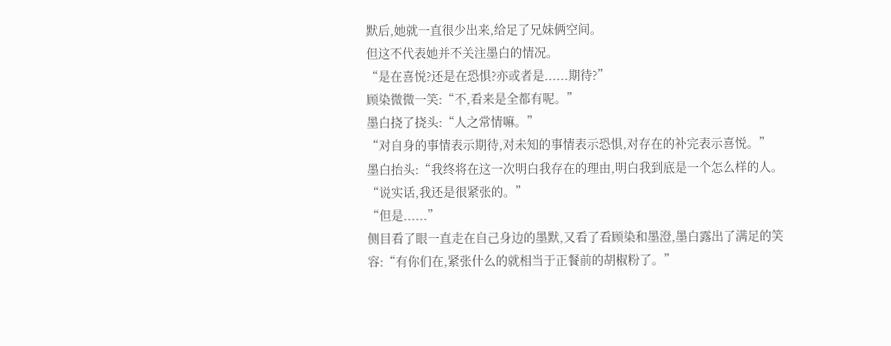默后,她就一直很少出来,给足了兄妹俩空间。
但这不代表她并不关注墨白的情况。
“是在喜悦?还是在恐惧?亦或者是......期待?”
顾染微微一笑:“不,看来是全都有呢。”
墨白挠了挠头:“人之常情嘛。”
“对自身的事情表示期待,对未知的事情表示恐惧,对存在的补完表示喜悦。”
墨白抬头:“我终将在这一次明白我存在的理由,明白我到底是一个怎么样的人。
“说实话,我还是很紧张的。”
“但是......”
侧目看了眼一直走在自己身边的墨默,又看了看顾染和墨澄,墨白露出了满足的笑容:“有你们在,紧张什么的就相当于正餐前的胡椒粉了。”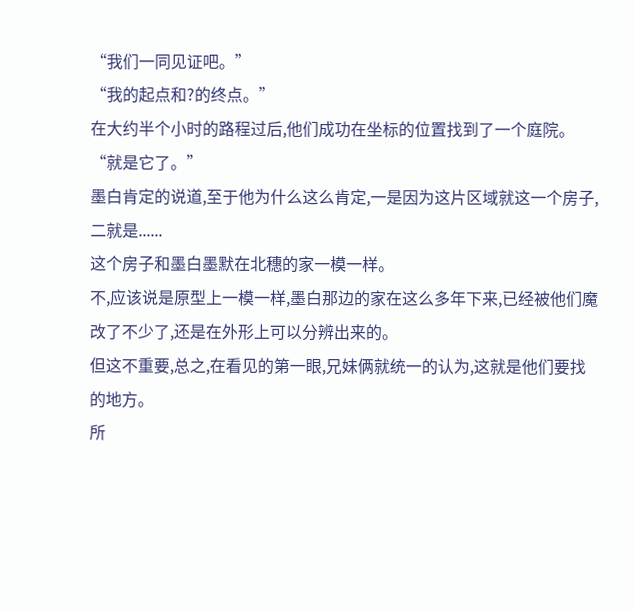“我们一同见证吧。”
“我的起点和?的终点。”
在大约半个小时的路程过后,他们成功在坐标的位置找到了一个庭院。
“就是它了。”
墨白肯定的说道,至于他为什么这么肯定,一是因为这片区域就这一个房子,二就是......
这个房子和墨白墨默在北穗的家一模一样。
不,应该说是原型上一模一样,墨白那边的家在这么多年下来,已经被他们魔改了不少了,还是在外形上可以分辨出来的。
但这不重要,总之,在看见的第一眼,兄妹俩就统一的认为,这就是他们要找的地方。
所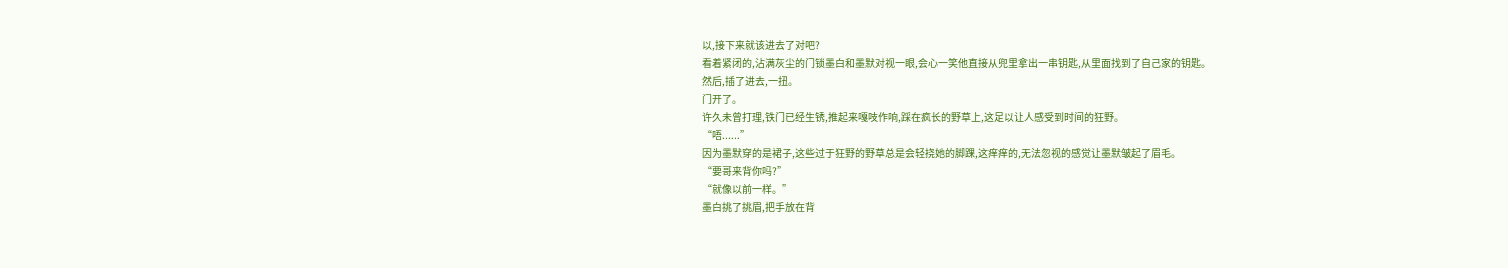以,接下来就该进去了对吧?
看着紧闭的,沾满灰尘的门锁墨白和墨默对视一眼,会心一笑他直接从兜里拿出一串钥匙,从里面找到了自己家的钥匙。
然后,插了进去,一扭。
门开了。
许久未曾打理,铁门已经生锈,推起来嘎吱作响,踩在疯长的野草上,这足以让人感受到时间的狂野。
“唔......”
因为墨默穿的是裙子,这些过于狂野的野草总是会轻挠她的脚踝,这痒痒的,无法忽视的感觉让墨默皱起了眉毛。
“要哥来背你吗?”
“就像以前一样。”
墨白挑了挑眉,把手放在背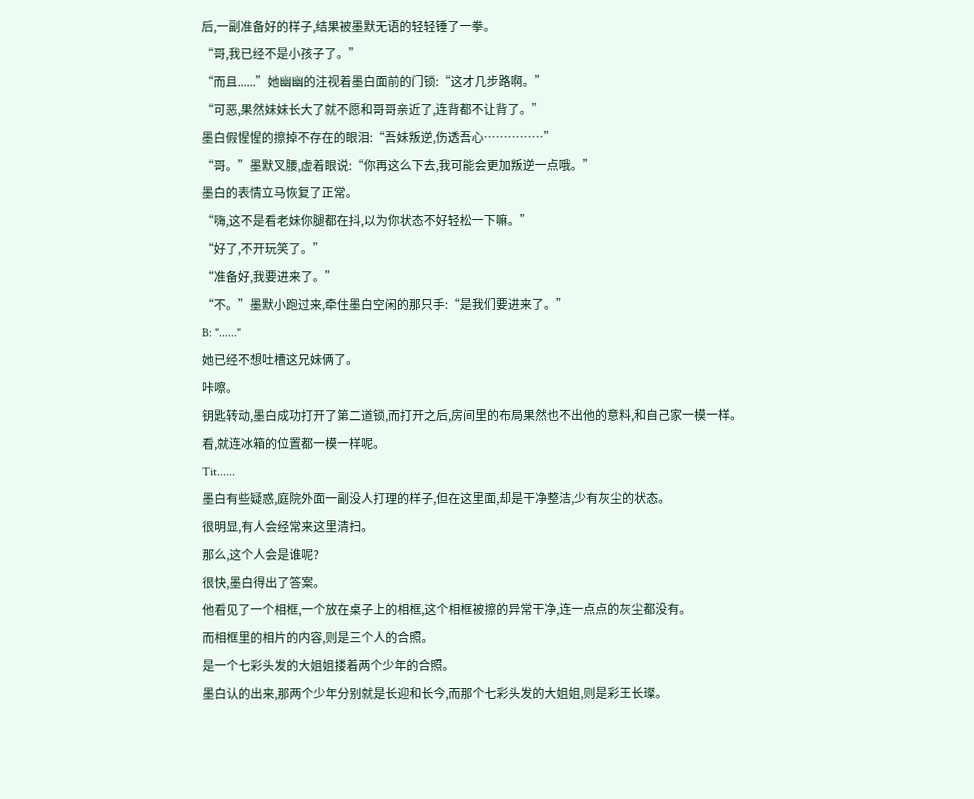后,一副准备好的样子,结果被墨默无语的轻轻锤了一拳。
“哥,我已经不是小孩子了。”
“而且......”她幽幽的注视着墨白面前的门锁:“这才几步路啊。”
“可恶,果然妹妹长大了就不愿和哥哥亲近了,连背都不让背了。”
墨白假惺惺的擦掉不存在的眼泪:“吾妹叛逆,伤透吾心……………”
“哥。”墨默叉腰,虚着眼说:“你再这么下去,我可能会更加叛逆一点哦。”
墨白的表情立马恢复了正常。
“嗨,这不是看老妹你腿都在抖,以为你状态不好轻松一下嘛。”
“好了,不开玩笑了。”
“准备好,我要进来了。”
“不。”墨默小跑过来,牵住墨白空闲的那只手:“是我们要进来了。”
B: "......"
她已经不想吐槽这兄妹俩了。
咔嚓。
钥匙转动,墨白成功打开了第二道锁,而打开之后,房间里的布局果然也不出他的意料,和自己家一模一样。
看,就连冰箱的位置都一模一样呢。
Tit......
墨白有些疑惑,庭院外面一副没人打理的样子,但在这里面,却是干净整洁,少有灰尘的状态。
很明显,有人会经常来这里清扫。
那么,这个人会是谁呢?
很快,墨白得出了答案。
他看见了一个相框,一个放在桌子上的相框,这个相框被擦的异常干净,连一点点的灰尘都没有。
而相框里的相片的内容,则是三个人的合照。
是一个七彩头发的大姐姐搂着两个少年的合照。
墨白认的出来,那两个少年分别就是长迎和长今,而那个七彩头发的大姐姐,则是彩王长璨。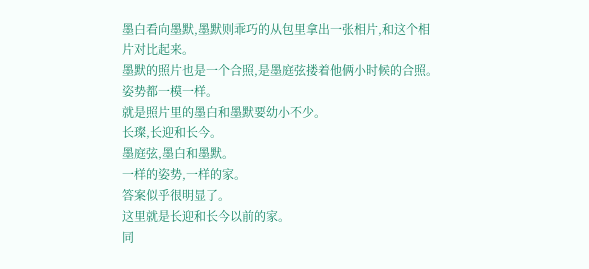墨白看向墨默,墨默则乖巧的从包里拿出一张相片,和这个相片对比起来。
墨默的照片也是一个合照,是墨庭弦搂着他俩小时候的合照。
姿势都一模一样。
就是照片里的墨白和墨默要幼小不少。
长璨,长迎和长今。
墨庭弦,墨白和墨默。
一样的姿势,一样的家。
答案似乎很明显了。
这里就是长迎和长今以前的家。
同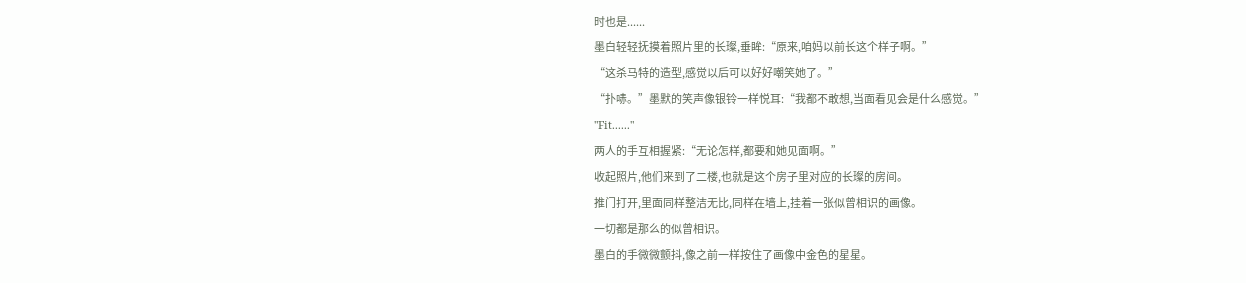时也是......
墨白轻轻抚摸着照片里的长璨,垂眸:“原来,咱妈以前长这个样子啊。”
“这杀马特的造型,感觉以后可以好好嘲笑她了。”
“扑哧。”墨默的笑声像银铃一样悦耳:“我都不敢想,当面看见会是什么感觉。”
"Fit......"
两人的手互相握紧:“无论怎样,都要和她见面啊。”
收起照片,他们来到了二楼,也就是这个房子里对应的长璨的房间。
推门打开,里面同样整洁无比,同样在墙上,挂着一张似曾相识的画像。
一切都是那么的似曾相识。
墨白的手微微颤抖,像之前一样按住了画像中金色的星星。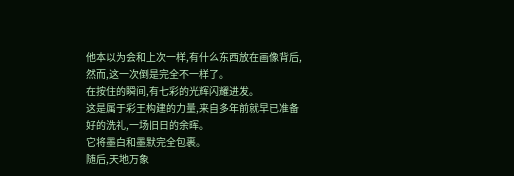他本以为会和上次一样,有什么东西放在画像背后,然而,这一次倒是完全不一样了。
在按住的瞬间,有七彩的光辉闪耀进发。
这是属于彩王构建的力量,来自多年前就早已准备好的洗礼,一场旧日的余晖。
它将墨白和墨默完全包裹。
随后,天地万象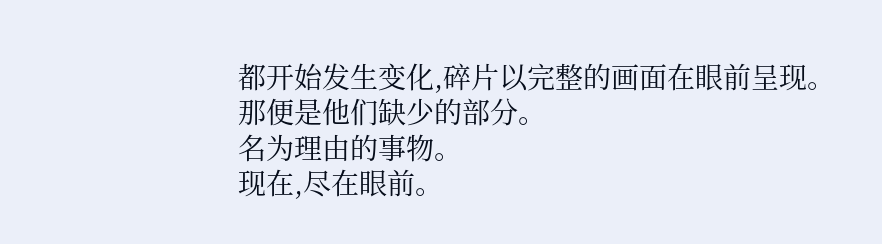都开始发生变化,碎片以完整的画面在眼前呈现。
那便是他们缺少的部分。
名为理由的事物。
现在,尽在眼前。